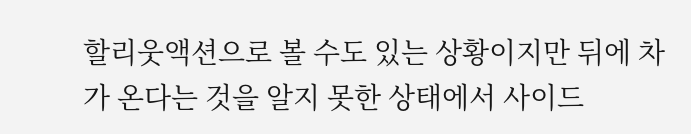할리웃액션으로 볼 수도 있는 상황이지만 뒤에 차가 온다는 것을 알지 못한 상태에서 사이드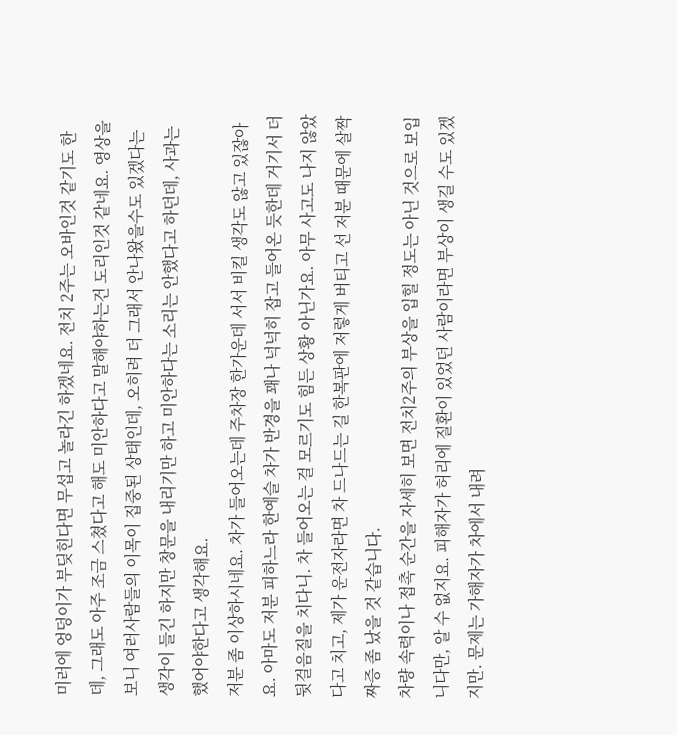미러에 엉덩이가 부딪힌다면 무섭고 놀라긴 하겠네요. 전치 2주는 오바인것 같기도 한데, 그래도 아주 조금 스쳤다고 해도 미안하다고 말해야하는건 도리인것 같네요. 영상을 보니 여러사람들의 이목이 집중된 상태인데, 오히려 더 그래서 안나왔을수도 있겠다는 생각이 들긴 하지만 창문을 내리기만 하고 미안하다는 소리는 안했다고 하던데, 사과는 했어야한다고 생각해요.
저분 좀 이상하시네요. 차가 들어오는데 주차장 한가운데 서서 비킬 생각도 않고 있잖아요. 아마도 저분 피하느라 한예슬 차가 반경을 꽤나 넉넉히 잡고 들어온 듯한데 거기서 더 뒷걸음질을 치다니. 차 들어오는 걸 모르기도 힘든 상황 아닌가요. 아무 사고도 나지 않았다고 치고, 제가 운전자라면 차 드나드는 길 한복판에 저렇게 버티고 선 저분 때문에 살짝 짜증 좀 났을 것 같습니다.
차량 속력이나 접촉 순간을 자세히 보면 전치2주의 부상을 입힐 정도는 아닌 것으로 보입니다만, 알 수 없지요. 피해자가 허리에 질환이 있었던 사람이라면 부상이 생길 수도 있겠지만. 문제는 가해자가 차에서 내려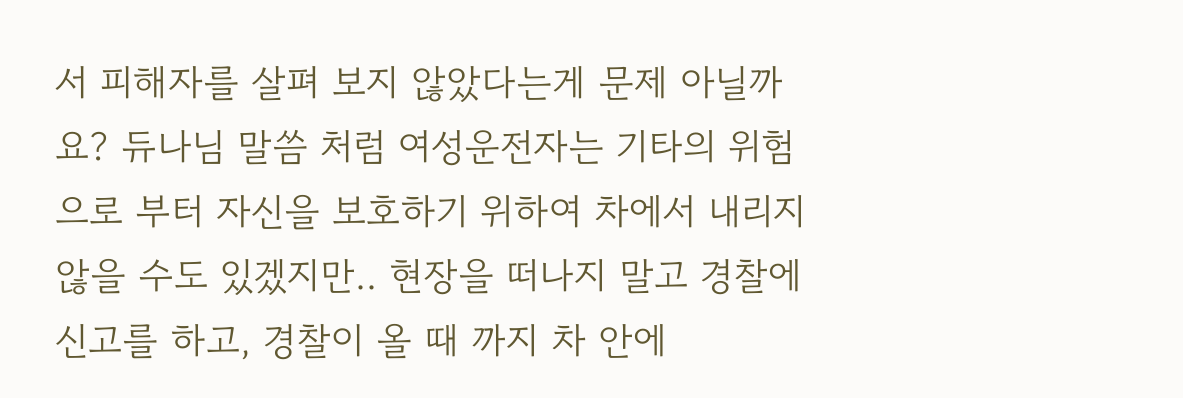서 피해자를 살펴 보지 않았다는게 문제 아닐까요? 듀나님 말씀 처럼 여성운전자는 기타의 위험으로 부터 자신을 보호하기 위하여 차에서 내리지 않을 수도 있겠지만.. 현장을 떠나지 말고 경찰에 신고를 하고, 경찰이 올 때 까지 차 안에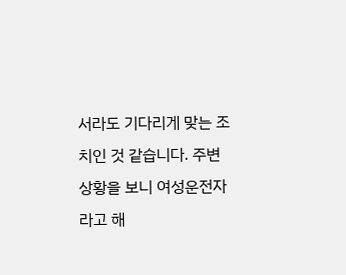서라도 기다리게 맞는 조치인 것 같습니다. 주변 상황을 보니 여성운전자라고 해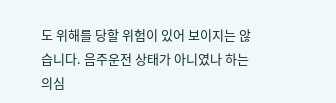도 위해를 당할 위험이 있어 보이지는 않습니다. 음주운전 상태가 아니였나 하는 의심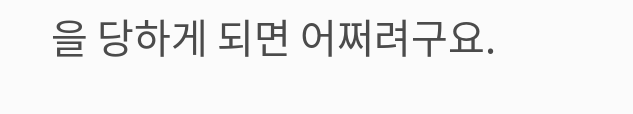을 당하게 되면 어쩌려구요.